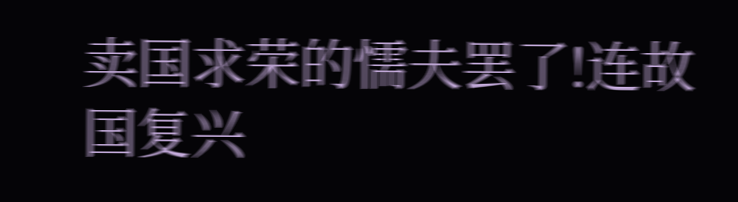卖国求荣的懦夫罢了!连故国复兴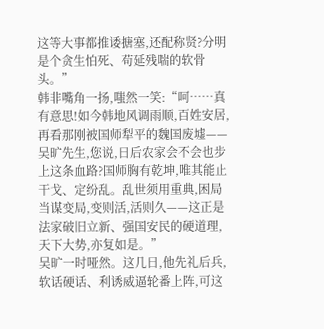这等大事都推诿搪塞,还配称贤?分明是个贪生怕死、苟延残喘的软骨头。”
韩非嘴角一扬,嗤然一笑:“呵……真有意思!如今韩地风调雨顺,百姓安居,再看那刚被国师犁平的魏国废墟——吴旷先生,您说,日后农家会不会也步上这条血路?国师胸有乾坤,唯其能止干戈、定纷乱。乱世须用重典,困局当谋变局,变则活,活则久——这正是法家破旧立新、强国安民的硬道理,天下大势,亦复如是。”
吴旷一时哑然。这几日,他先礼后兵,软话硬话、利诱威逼轮番上阵,可这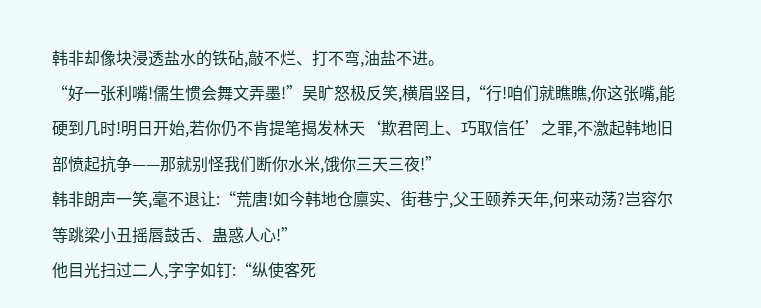韩非却像块浸透盐水的铁砧,敲不烂、打不弯,油盐不进。
“好一张利嘴!儒生惯会舞文弄墨!”吴旷怒极反笑,横眉竖目,“行!咱们就瞧瞧,你这张嘴,能硬到几时!明日开始,若你仍不肯提笔揭发林天‘欺君罔上、巧取信任’之罪,不激起韩地旧部愤起抗争——那就别怪我们断你水米,饿你三天三夜!”
韩非朗声一笑,毫不退让:“荒唐!如今韩地仓廪实、街巷宁,父王颐养天年,何来动荡?岂容尔等跳梁小丑摇唇鼓舌、蛊惑人心!”
他目光扫过二人,字字如钉:“纵使客死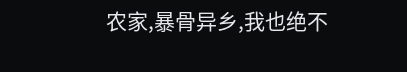农家,暴骨异乡,我也绝不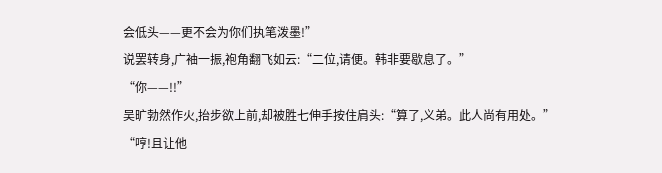会低头——更不会为你们执笔泼墨!”
说罢转身,广袖一振,袍角翻飞如云:“二位,请便。韩非要歇息了。”
“你——!!”
吴旷勃然作火,抬步欲上前,却被胜七伸手按住肩头:“算了,义弟。此人尚有用处。”
“哼!且让他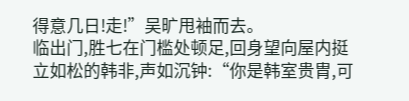得意几日!走!”吴旷甩袖而去。
临出门,胜七在门槛处顿足,回身望向屋内挺立如松的韩非,声如沉钟:“你是韩室贵胄,可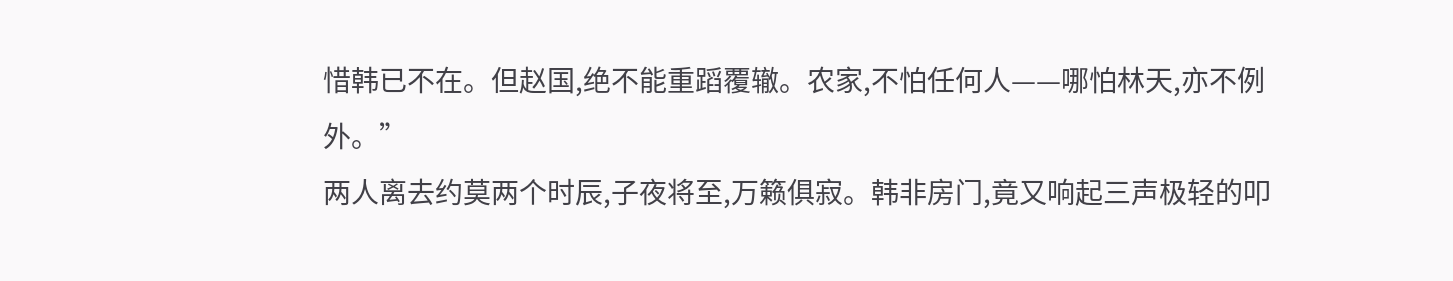惜韩已不在。但赵国,绝不能重蹈覆辙。农家,不怕任何人——哪怕林天,亦不例外。”
两人离去约莫两个时辰,子夜将至,万籁俱寂。韩非房门,竟又响起三声极轻的叩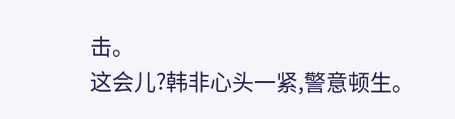击。
这会儿?韩非心头一紧,警意顿生。